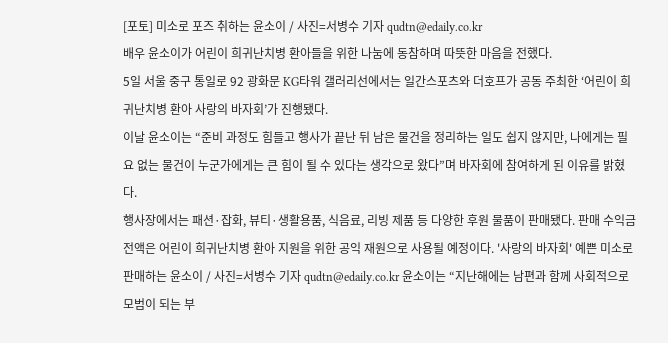[포토] 미소로 포즈 취하는 윤소이 / 사진=서병수 기자 qudtn@edaily.co.kr
배우 윤소이가 어린이 희귀난치병 환아들을 위한 나눔에 동참하며 따뜻한 마음을 전했다.
5일 서울 중구 통일로 92 광화문 KG타워 갤러리선에서는 일간스포츠와 더호프가 공동 주최한 ‘어린이 희귀난치병 환아 사랑의 바자회’가 진행됐다.
이날 윤소이는 “준비 과정도 힘들고 행사가 끝난 뒤 남은 물건을 정리하는 일도 쉽지 않지만, 나에게는 필요 없는 물건이 누군가에게는 큰 힘이 될 수 있다는 생각으로 왔다”며 바자회에 참여하게 된 이유를 밝혔다.
행사장에서는 패션·잡화, 뷰티·생활용품, 식음료, 리빙 제품 등 다양한 후원 물품이 판매됐다. 판매 수익금 전액은 어린이 희귀난치병 환아 지원을 위한 공익 재원으로 사용될 예정이다. '사랑의 바자회' 예쁜 미소로 판매하는 윤소이 / 사진=서병수 기자 qudtn@edaily.co.kr 윤소이는 “지난해에는 남편과 함께 사회적으로 모범이 되는 부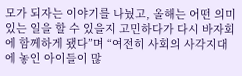모가 되자는 이야기를 나눴고, 올해는 어떤 의미 있는 일을 할 수 있을지 고민하다가 다시 바자회에 함께하게 됐다”며 “여전히 사회의 사각지대에 놓인 아이들이 많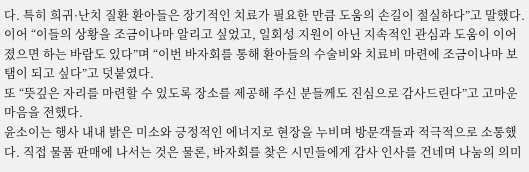다. 특히 희귀·난치 질환 환아들은 장기적인 치료가 필요한 만큼 도움의 손길이 절실하다”고 말했다.
이어 “이들의 상황을 조금이나마 알리고 싶었고, 일회성 지원이 아닌 지속적인 관심과 도움이 이어졌으면 하는 바람도 있다”며 “이번 바자회를 통해 환아들의 수술비와 치료비 마련에 조금이나마 보탬이 되고 싶다”고 덧붙였다.
또 “뜻깊은 자리를 마련할 수 있도록 장소를 제공해 주신 분들께도 진심으로 감사드린다”고 고마운 마음을 전했다.
윤소이는 행사 내내 밝은 미소와 긍정적인 에너지로 현장을 누비며 방문객들과 적극적으로 소통했다. 직접 물품 판매에 나서는 것은 물론, 바자회를 찾은 시민들에게 감사 인사를 건네며 나눔의 의미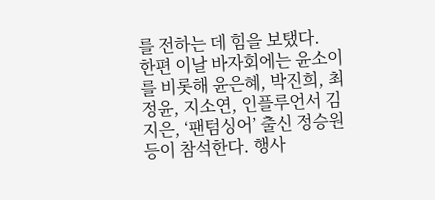를 전하는 데 힘을 보탰다.
한편 이날 바자회에는 윤소이를 비롯해 윤은혜, 박진희, 최정윤, 지소연, 인플루언서 김지은, ‘팬텀싱어’ 출신 정승원 등이 참석한다. 행사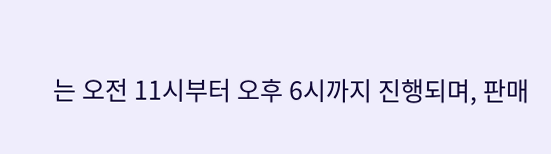는 오전 11시부터 오후 6시까지 진행되며, 판매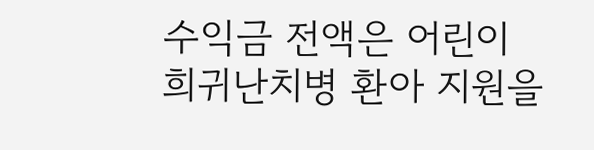수익금 전액은 어린이 희귀난치병 환아 지원을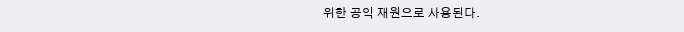위한 공익 재원으로 사용된다.